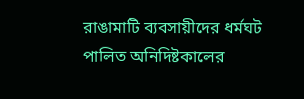রাঙামাটি ব্যবসায়ীদের ধর্মঘট পালিত অনিদিষ্টকালের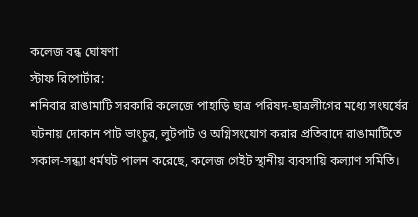কলেজ বন্ধ ঘোষণা
স্টাফ রিপোর্টার:
শনিবার রাঙামাটি সরকারি কলেজে পাহাড়ি ছাত্র পরিষদ-ছাত্রলীগের মধ্যে সংঘর্ষের ঘটনায় দোকান পাট ভাংচুর, লুটপাট ও অগ্নিসংযোগ করার প্রতিবাদে রাঙামাটিতে সকাল-সন্ধ্যা ধর্মঘট পালন করেছে, কলেজ গেইট স্থানীয় ব্যবসায়ি কল্যাণ সমিতি।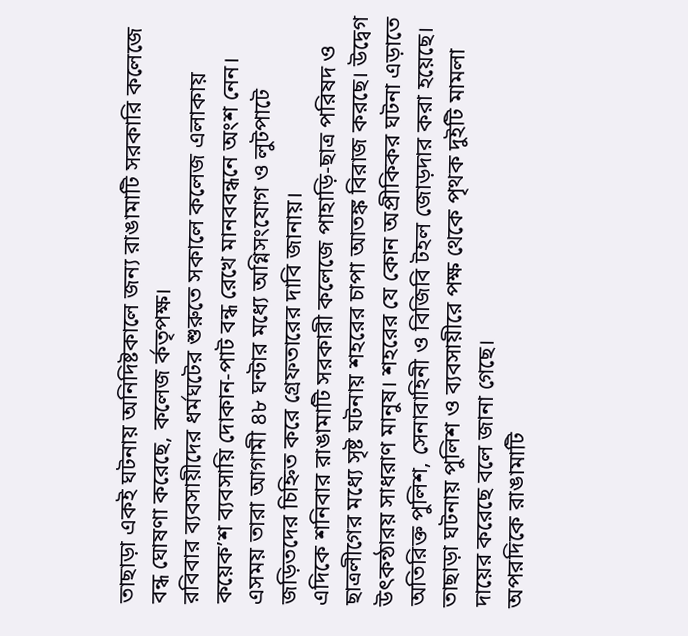তাছাড়া একই ঘটনায় অনিদিষ্টকালে জন্য রাঙামাটি সরকারি কলেজে বন্ধ ঘোষণা করেছে, কলেজ র্কতৃপক্ষ।
রবিবার ব্যবসায়ীদের ধর্মঘটের শুরুতে সকালে কলেজ এলাকায় কয়েক’শ ব্যবসায়ি দোকান-পাট বন্ধ রেখে মানববন্ধনে অংশ নেন। এসময় তারা আগামী ৪৮ ঘন্টার মধ্যে অগ্নিসংযোগ ও লুটপাটে জড়িতদের চিহ্নিত করে গ্রেফতারের দাবি জানায়।
এদিকে শনিবার রাঙামাটি সরকারী কলেজে পাহাড়ি-ছাত্র পরিষদ ও ছাত্রলীগের মধ্যে সৃষ্ট ঘটনায় শহরের চাপা আতঙ্ক বিরাজ করছে। উদ্বেগ উৎকন্ঠারয় সাধরাণ মানুষ। শহরের যে কোন অপ্রীকিকর ঘটনা এড়াতে অতিরিক্ত পুলিশ, সেনাবাহিনী ও বিজিবি টহল জোড়দার করা হয়েছে। তাছাড়া ঘটনায় পুলিশ ও ব্যবসায়ীরে পক্ষ থেকে পৃথক দুইটি মামলা দায়ের করেছে বলে জানা গেছে।
অপরদিকে রাঙামাটি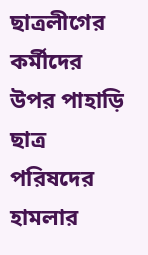ছাত্রলীগের কর্মীদের উপর পাহাড়ি ছাত্র পরিষদের হামলার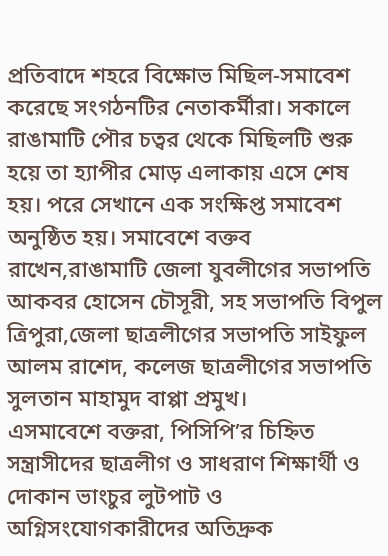প্রতিবাদে শহরে বিক্ষোভ মিছিল-সমাবেশ করেছে সংগঠনটির নেতাকর্মীরা। সকালে রাঙামাটি পৌর চত্বর থেকে মিছিলটি শুরু হয়ে তা হ্যাপীর মোড় এলাকায় এসে শেষ হয়। পরে সেখানে এক সংক্ষিপ্ত সমাবেশ অনুষ্ঠিত হয়। সমাবেশে বক্তব রাখেন,রাঙামাটি জেলা যুবলীগের সভাপতি আকবর হোসেন চৌসূরী, সহ সভাপতি বিপুল ত্রিপুরা,জেলা ছাত্রলীগের সভাপতি সাইফুল আলম রাশেদ, কলেজ ছাত্রলীগের সভাপতি সুলতান মাহামুদ বাপ্পা প্রমুখ।
এসমাবেশে বক্তরা, পিসিপি’র চিহ্নিত সন্ত্রাসীদের ছাত্রলীগ ও সাধরাণ শিক্ষার্থী ও দোকান ভাংচুর লুটপাট ও অগ্নিসংযোগকারীদের অতিদ্রুক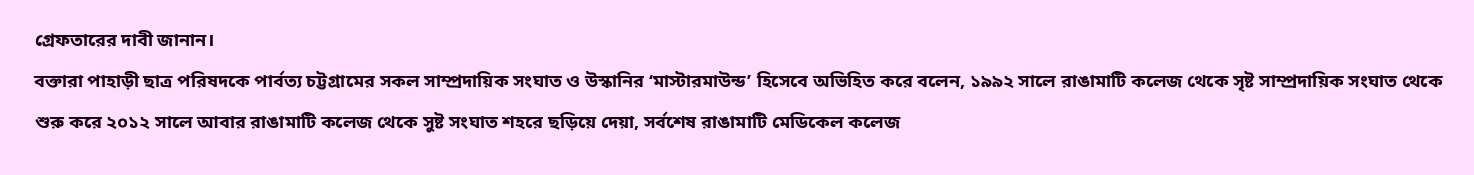গ্রেফতারের দাবী জানান।
বক্তারা পাহাড়ী ছাত্র পরিষদকে পার্বত্য চট্টগ্রামের সকল সাম্প্রদায়িক সংঘাত ও উস্কানির ‘মাস্টারমাউন্ড’ হিসেবে অভিহিত করে বলেন, ১৯৯২ সালে রাঙামাটি কলেজ থেকে সৃষ্ট সাম্প্রদায়িক সংঘাত থেকে শুরু করে ২০১২ সালে আবার রাঙামাটি কলেজ থেকে সুষ্ট সংঘাত শহরে ছড়িয়ে দেয়া, সর্বশেষ রাঙামাটি মেডিকেল কলেজ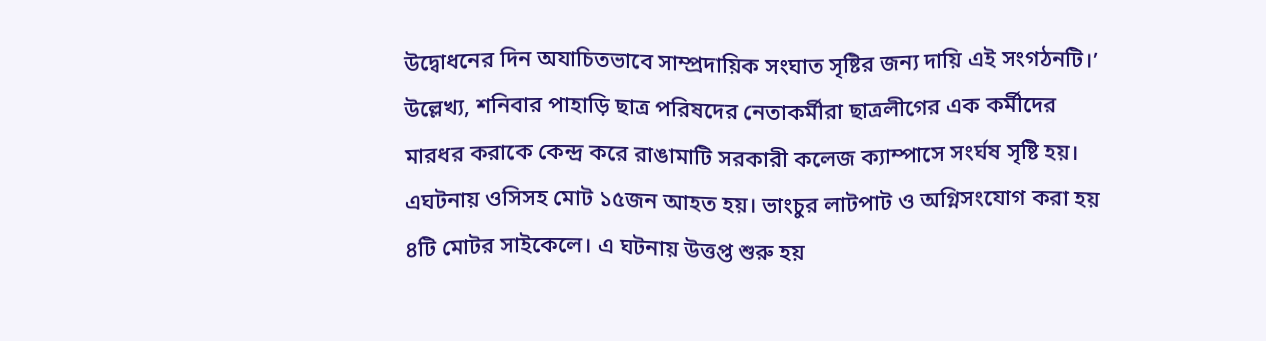উদ্বোধনের দিন অযাচিতভাবে সাম্প্রদায়িক সংঘাত সৃষ্টির জন্য দায়ি এই সংগঠনটি।’
উল্লেখ্য, শনিবার পাহাড়ি ছাত্র পরিষদের নেতাকর্মীরা ছাত্রলীগের এক কর্মীদের মারধর করাকে কেন্দ্র করে রাঙামাটি সরকারী কলেজ ক্যাম্পাসে সংর্ঘষ সৃষ্টি হয়। এঘটনায় ওসিসহ মোট ১৫জন আহত হয়। ভাংচুর লাটপাট ও অগ্নিসংযোগ করা হয় ৪টি মোটর সাইকেলে। এ ঘটনায় উত্তপ্ত শুরু হয়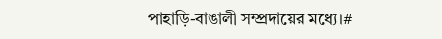পাহাড়ি-বাঙালী সম্প্রদায়ের মধ্যে।#